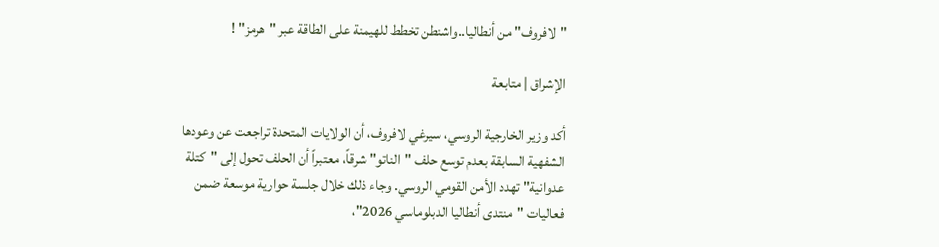"لافروف" من أنطاليا..واشنطن تخطط للهيمنة على الطاقة عبر "هرمز" !

الإشراق | متابعة

أكد وزير الخارجية الروسي، سيرغي لافروف، أن الولايات المتحدة تراجعت عن وعودها الشفهية السابقة بعدم توسع حلف "الناتو" شرقاً، معتبراً أن الحلف تحول إلى "كتلة عدوانية" تهدد الأمن القومي الروسي. وجاء ذلك خلال جلسة حوارية موسعة ضمن فعاليات "منتدى أنطاليا الدبلوماسي 2026"،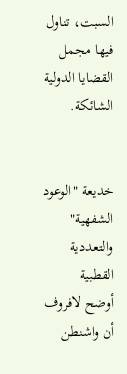السبت، تناول فيها مجمل القضايا الدولية الشائكة.


خديعة "الوعود الشفهية" والتعددية القطبية
أوضح لافروف أن واشنطن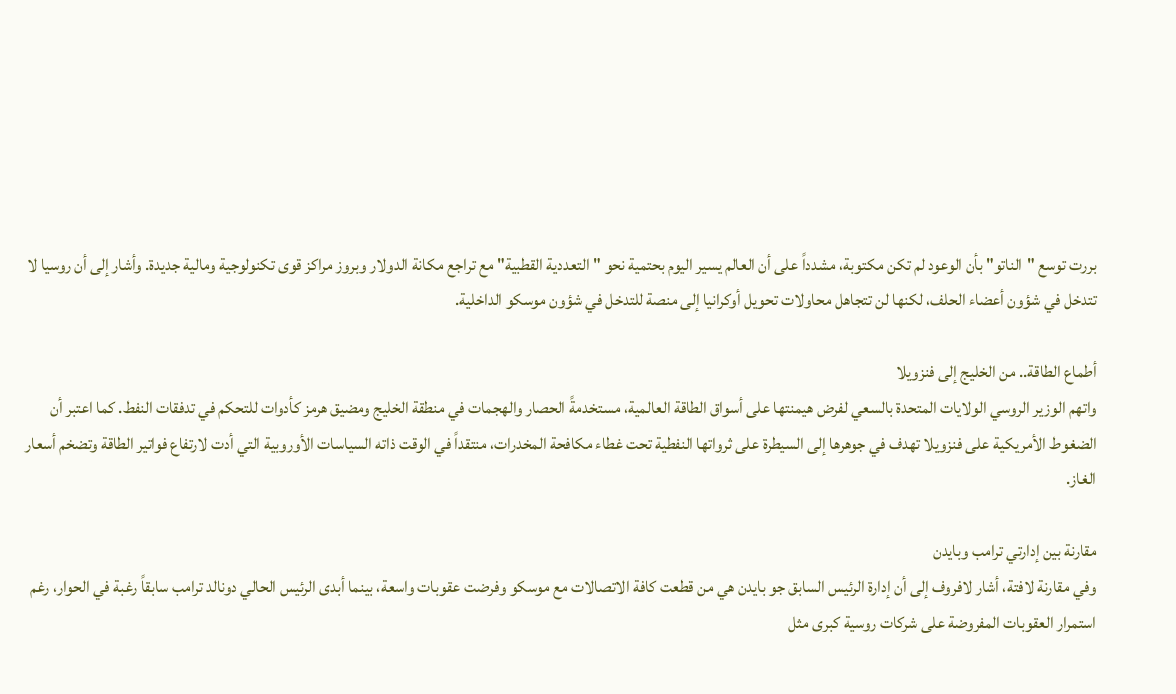بررت توسع "الناتو" بأن الوعود لم تكن مكتوبة، مشدداً على أن العالم يسير اليوم بحتمية نحو "التعددية القطبية" مع تراجع مكانة الدولار وبروز مراكز قوى تكنولوجية ومالية جديدة. وأشار إلى أن روسيا لا تتدخل في شؤون أعضاء الحلف، لكنها لن تتجاهل محاولات تحويل أوكرانيا إلى منصة للتدخل في شؤون موسكو الداخلية.

أطماع الطاقة.. من الخليج إلى فنزويلا
واتهم الوزير الروسي الولايات المتحدة بالسعي لفرض هيمنتها على أسواق الطاقة العالمية، مستخدمةً الحصار والهجمات في منطقة الخليج ومضيق هرمز كأدوات للتحكم في تدفقات النفط. كما اعتبر أن الضغوط الأمريكية على فنزويلا تهدف في جوهرها إلى السيطرة على ثرواتها النفطية تحت غطاء مكافحة المخدرات، منتقداً في الوقت ذاته السياسات الأوروبية التي أدت لارتفاع فواتير الطاقة وتضخم أسعار الغاز.

مقارنة بين إدارتي ترامب وبايدن
وفي مقارنة لافتة، أشار لافروف إلى أن إدارة الرئيس السابق جو بايدن هي من قطعت كافة الاتصالات مع موسكو وفرضت عقوبات واسعة، بينما أبدى الرئيس الحالي دونالد ترامب سابقاً رغبة في الحوار، رغم استمرار العقوبات المفروضة على شركات روسية كبرى مثل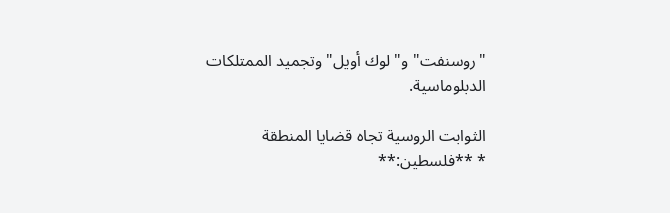"روسنفت" و"لوك أويل" وتجميد الممتلكات الدبلوماسية.

الثوابت الروسية تجاه قضايا المنطقة
* **فلسطين:**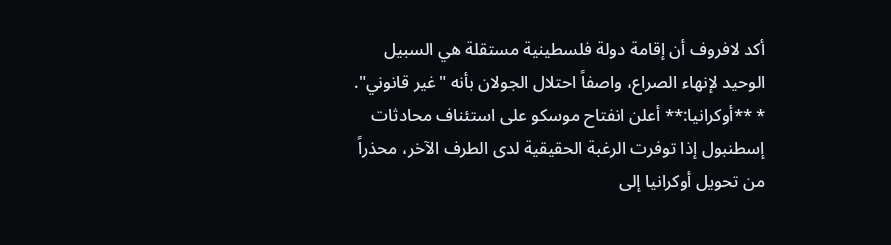أكد لافروف أن إقامة دولة فلسطينية مستقلة هي السبيل الوحيد لإنهاء الصراع، واصفاً احتلال الجولان بأنه "غير قانوني".
* **أوكرانيا:** أعلن انفتاح موسكو على استئناف محادثات إسطنبول إذا توفرت الرغبة الحقيقية لدى الطرف الآخر، محذراً من تحويل أوكرانيا إلى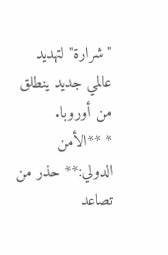"شرارة" لتهديد عالمي جديد ينطلق من أوروبا.
* **الأمن الدولي:** حذر من تصاعد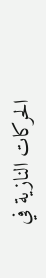الحركات النازية في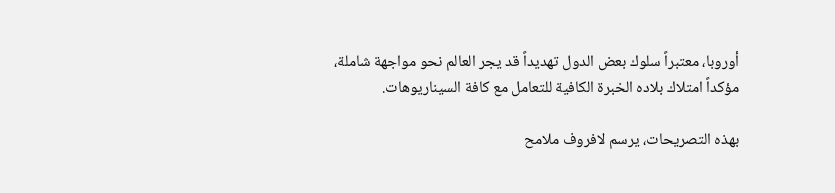أوروبا، معتبراً سلوك بعض الدول تهديداً قد يجر العالم نحو مواجهة شاملة، مؤكداً امتلاك بلاده الخبرة الكافية للتعامل مع كافة السيناريوهات.

بهذه التصريحات، يرسم لافروف ملامح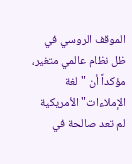الموقف الروسي في ظل نظام عالمي متغير، مؤكداً أن "لغة الإملاءات" الأمريكية لم تعد صالحة في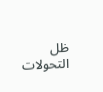ظل التحولات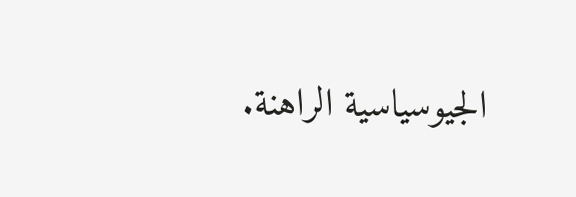الجيوسياسية الراهنة.